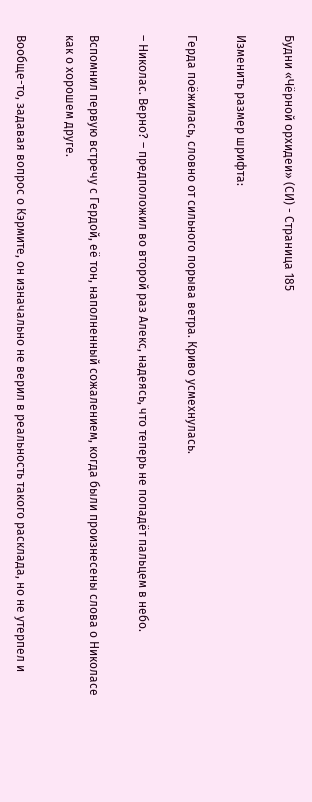Будни «Чёрной орхидеи» (СИ) - Страница 185

Изменить размер шрифта:

Герда поёжилась, словно от сильного порыва ветра. Криво усмехнулась.

– Николас. Верно? – предположил во второй раз Алекс, надеясь, что теперь не попадёт пальцем в небо.

Вспомнил первую встречу с Гердой, её тон, наполненный сожалением, когда были произнесены слова о Николасе как о хорошем друге.

Вообще-то, задавая вопрос о Кэрмите, он изначально не верил в реальность такого расклада, но не утерпел и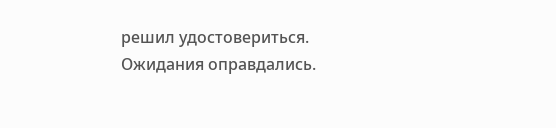решил удостовериться. Ожидания оправдались.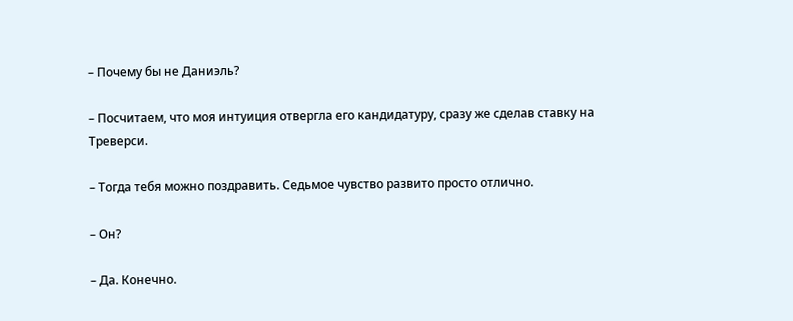– Почему бы не Даниэль?

– Посчитаем, что моя интуиция отвергла его кандидатуру, сразу же сделав ставку на Треверси.

– Тогда тебя можно поздравить. Седьмое чувство развито просто отлично.

– Он?

– Да. Конечно.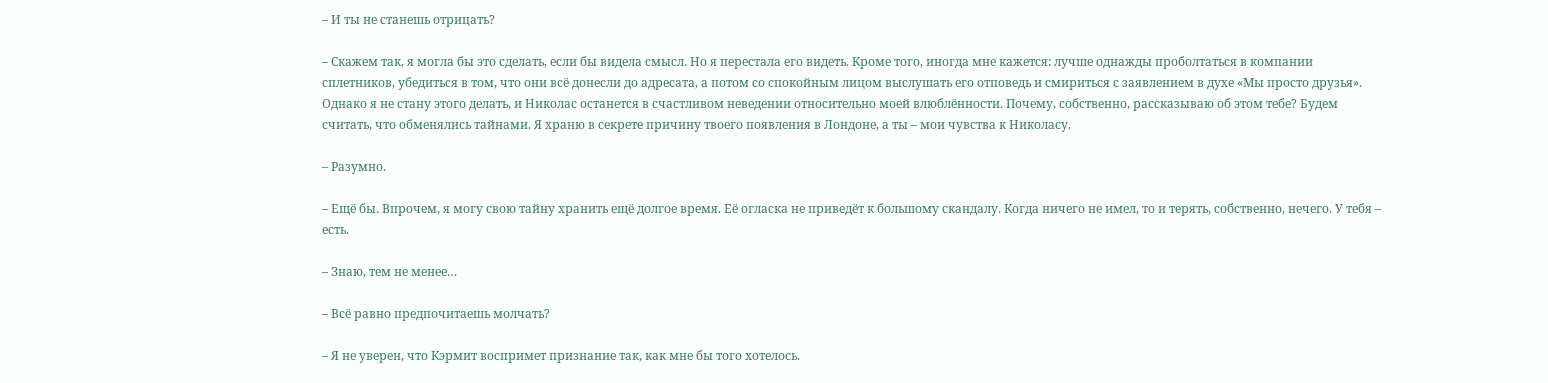– И ты не станешь отрицать?

– Скажем так, я могла бы это сделать, если бы видела смысл. Но я перестала его видеть. Кроме того, иногда мне кажется: лучше однажды проболтаться в компании сплетников, убедиться в том, что они всё донесли до адресата, а потом со спокойным лицом выслушать его отповедь и смириться с заявлением в духе «Мы просто друзья». Однако я не стану этого делать, и Николас останется в счастливом неведении относительно моей влюблённости. Почему, собственно, рассказываю об этом тебе? Будем считать, что обменялись тайнами. Я храню в секрете причину твоего появления в Лондоне, а ты – мои чувства к Николасу.

– Разумно.

– Ещё бы. Впрочем, я могу свою тайну хранить ещё долгое время. Её огласка не приведёт к большому скандалу. Когда ничего не имел, то и терять, собственно, нечего. У тебя – есть.

– Знаю, тем не менее…

– Всё равно предпочитаешь молчать?

– Я не уверен, что Кэрмит воспримет признание так, как мне бы того хотелось.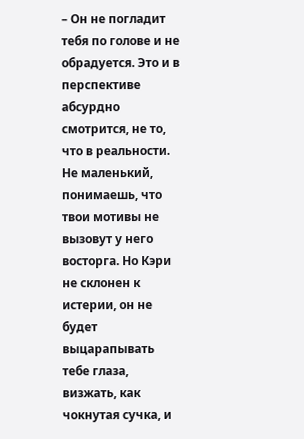– Он не погладит тебя по голове и не обрадуется. Это и в перспективе абсурдно смотрится, не то, что в реальности. Не маленький, понимаешь, что твои мотивы не вызовут у него восторга. Но Кэри не склонен к истерии, он не будет выцарапывать тебе глаза, визжать, как чокнутая сучка, и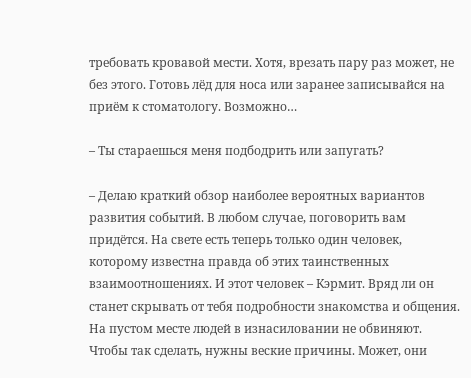требовать кровавой мести. Хотя, врезать пару раз может, не без этого. Готовь лёд для носа или заранее записывайся на приём к стоматологу. Возможно…

– Ты стараешься меня подбодрить или запугать?

– Делаю краткий обзор наиболее вероятных вариантов развития событий. В любом случае, поговорить вам придётся. На свете есть теперь только один человек, которому известна правда об этих таинственных взаимоотношениях. И этот человек – Кэрмит. Вряд ли он станет скрывать от тебя подробности знакомства и общения. На пустом месте людей в изнасиловании не обвиняют. Чтобы так сделать, нужны веские причины. Может, они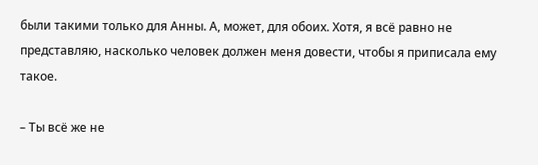были такими только для Анны. А, может, для обоих. Хотя, я всё равно не представляю, насколько человек должен меня довести, чтобы я приписала ему такое.

– Ты всё же не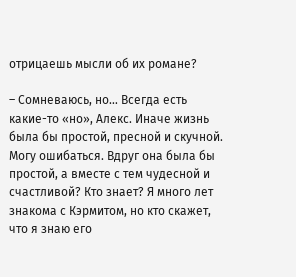отрицаешь мысли об их романе?

– Сомневаюсь, но… Всегда есть какие-то «но», Алекс. Иначе жизнь была бы простой, пресной и скучной. Могу ошибаться. Вдруг она была бы простой, а вместе с тем чудесной и счастливой? Кто знает? Я много лет знакома с Кэрмитом, но кто скажет, что я знаю его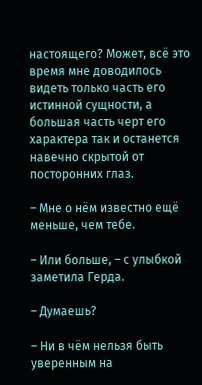настоящего? Может, всё это время мне доводилось видеть только часть его истинной сущности, а большая часть черт его характера так и останется навечно скрытой от посторонних глаз.

– Мне о нём известно ещё меньше, чем тебе.

– Или больше, – с улыбкой заметила Герда.

– Думаешь?

– Ни в чём нельзя быть уверенным на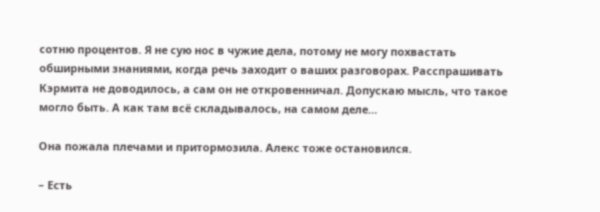сотню процентов. Я не сую нос в чужие дела, потому не могу похвастать обширными знаниями, когда речь заходит о ваших разговорах. Расспрашивать Кэрмита не доводилось, а сам он не откровенничал. Допускаю мысль, что такое могло быть. А как там всё складывалось, на самом деле…

Она пожала плечами и притормозила. Алекс тоже остановился.

– Есть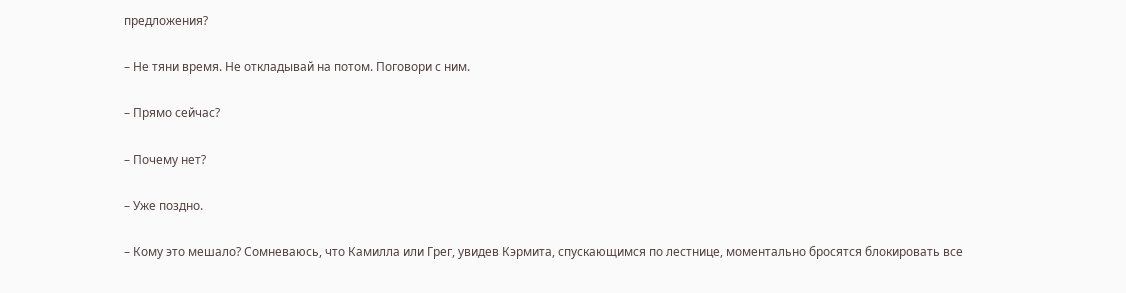предложения?

– Не тяни время. Не откладывай на потом. Поговори с ним.

– Прямо сейчас?

– Почему нет?

– Уже поздно.

– Кому это мешало? Сомневаюсь, что Камилла или Грег, увидев Кэрмита, спускающимся по лестнице, моментально бросятся блокировать все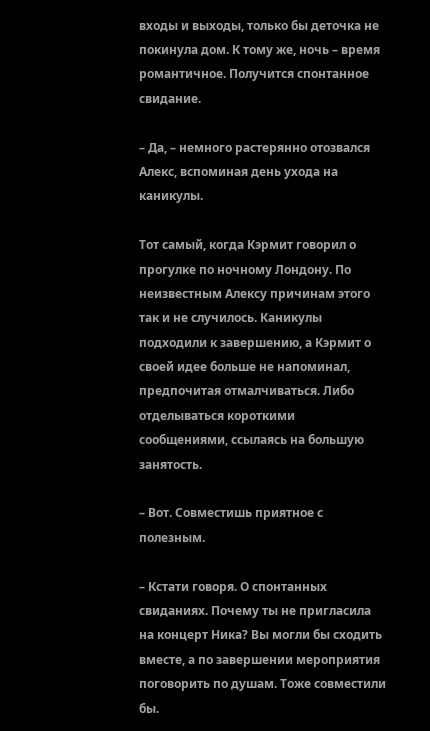входы и выходы, только бы деточка не покинула дом. К тому же, ночь – время романтичное. Получится спонтанное свидание.

– Да, – немного растерянно отозвался Алекс, вспоминая день ухода на каникулы.

Тот самый, когда Кэрмит говорил о прогулке по ночному Лондону. По неизвестным Алексу причинам этого так и не случилось. Каникулы подходили к завершению, а Кэрмит о своей идее больше не напоминал, предпочитая отмалчиваться. Либо отделываться короткими сообщениями, ссылаясь на большую занятость.

– Вот. Совместишь приятное с полезным.

– Кстати говоря. О спонтанных свиданиях. Почему ты не пригласила на концерт Ника? Вы могли бы сходить вместе, а по завершении мероприятия поговорить по душам. Тоже совместили бы.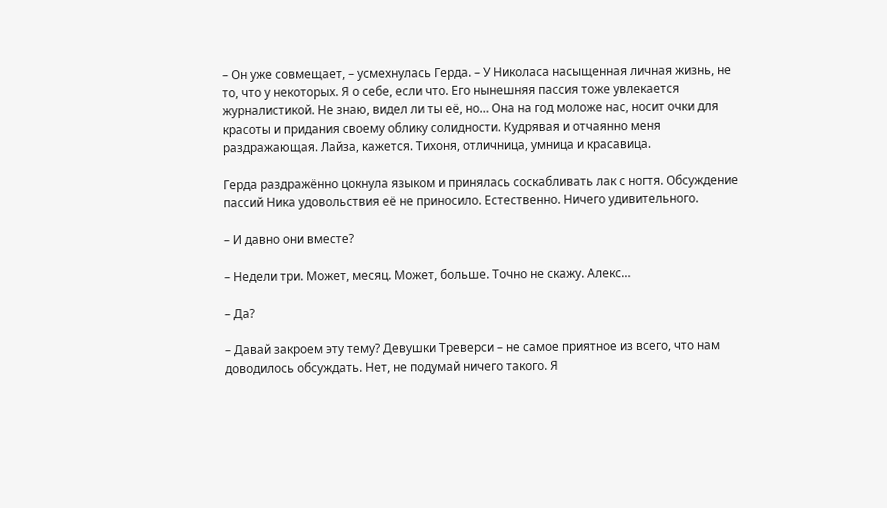– Он уже совмещает, – усмехнулась Герда. – У Николаса насыщенная личная жизнь, не то, что у некоторых. Я о себе, если что. Его нынешняя пассия тоже увлекается журналистикой. Не знаю, видел ли ты её, но… Она на год моложе нас, носит очки для красоты и придания своему облику солидности. Кудрявая и отчаянно меня раздражающая. Лайза, кажется. Тихоня, отличница, умница и красавица.

Герда раздражённо цокнула языком и принялась соскабливать лак с ногтя. Обсуждение пассий Ника удовольствия её не приносило. Естественно. Ничего удивительного.

– И давно они вместе?

– Недели три. Может, месяц. Может, больше. Точно не скажу. Алекс…

– Да?

– Давай закроем эту тему? Девушки Треверси – не самое приятное из всего, что нам доводилось обсуждать. Нет, не подумай ничего такого. Я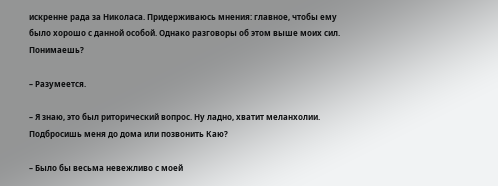искренне рада за Николаса. Придерживаюсь мнения: главное, чтобы ему было хорошо с данной особой. Однако разговоры об этом выше моих сил. Понимаешь?

– Разумеется.

– Я знаю, это был риторический вопрос. Ну ладно, хватит меланхолии. Подбросишь меня до дома или позвонить Каю?

– Было бы весьма невежливо с моей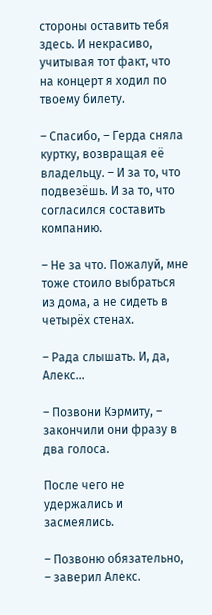стороны оставить тебя здесь. И некрасиво, учитывая тот факт, что на концерт я ходил по твоему билету.

– Спасибо, – Герда сняла куртку, возвращая её владельцу. – И за то, что подвезёшь. И за то, что согласился составить компанию.

– Не за что. Пожалуй, мне тоже стоило выбраться из дома, а не сидеть в четырёх стенах.

– Рада слышать. И, да, Алекс…

– Позвони Кэрмиту, – закончили они фразу в два голоса.

После чего не удержались и засмеялись.

– Позвоню обязательно, – заверил Алекс.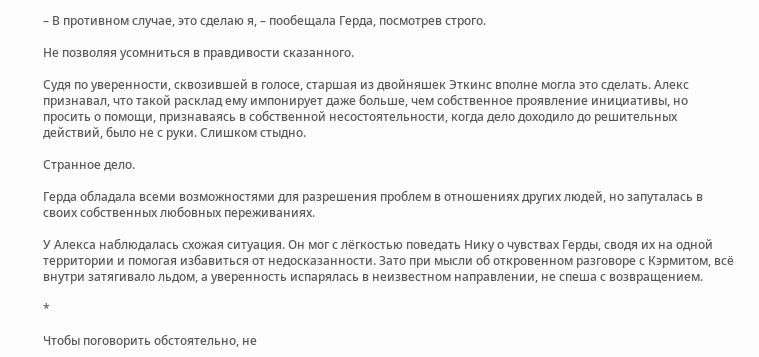– В противном случае, это сделаю я, – пообещала Герда, посмотрев строго.

Не позволяя усомниться в правдивости сказанного.

Судя по уверенности, сквозившей в голосе, старшая из двойняшек Эткинс вполне могла это сделать. Алекс признавал, что такой расклад ему импонирует даже больше, чем собственное проявление инициативы, но просить о помощи, признаваясь в собственной несостоятельности, когда дело доходило до решительных действий, было не с руки. Слишком стыдно.

Странное дело.

Герда обладала всеми возможностями для разрешения проблем в отношениях других людей, но запуталась в своих собственных любовных переживаниях.

У Алекса наблюдалась схожая ситуация. Он мог с лёгкостью поведать Нику о чувствах Герды, сводя их на одной территории и помогая избавиться от недосказанности. Зато при мысли об откровенном разговоре с Кэрмитом, всё внутри затягивало льдом, а уверенность испарялась в неизвестном направлении, не спеша с возвращением.

*

Чтобы поговорить обстоятельно, не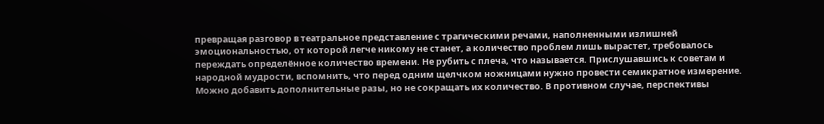превращая разговор в театральное представление с трагическими речами, наполненными излишней эмоциональностью, от которой легче никому не станет, а количество проблем лишь вырастет, требовалось переждать определённое количество времени. Не рубить с плеча, что называется. Прислушавшись к советам и народной мудрости, вспомнить, что перед одним щелчком ножницами нужно провести семикратное измерение. Можно добавить дополнительные разы, но не сокращать их количество. В противном случае, перспективы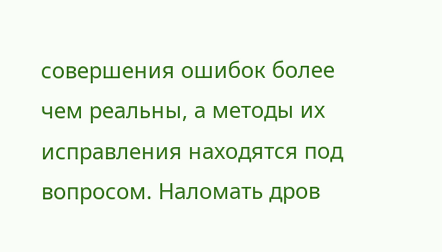совершения ошибок более чем реальны, а методы их исправления находятся под вопросом. Наломать дров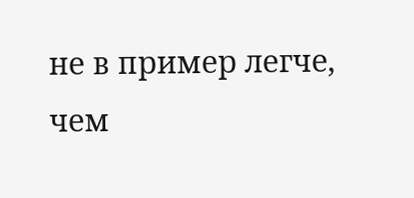не в пример легче, чем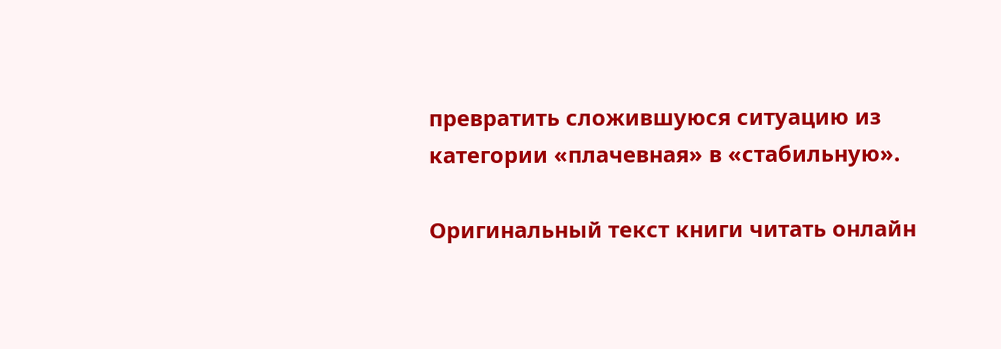превратить сложившуюся ситуацию из категории «плачевная» в «стабильную».

Оригинальный текст книги читать онлайн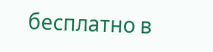бесплатно в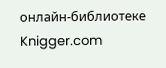онлайн-библиотеке Knigger.com